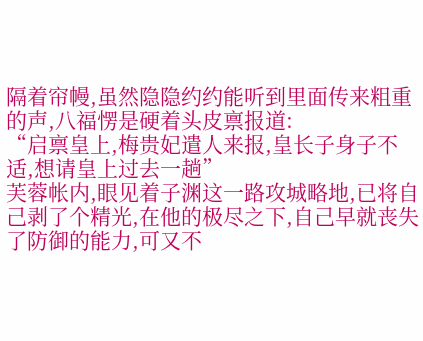隔着帘幔,虽然隐隐约约能听到里面传来粗重的声,八福愣是硬着头皮禀报道:
“启禀皇上,梅贵妃遣人来报,皇长子身子不适,想请皇上过去一趟”
芙蓉帐内,眼见着子渊这一路攻城略地,已将自己剥了个精光,在他的极尽之下,自己早就丧失了防御的能力,可又不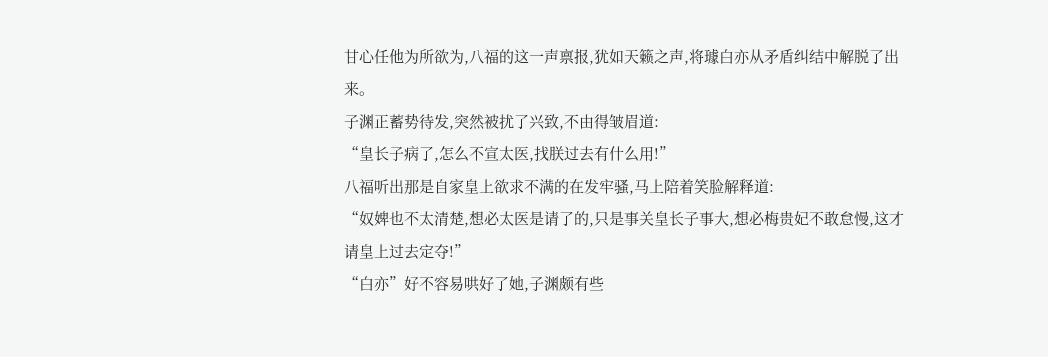甘心任他为所欲为,八福的这一声禀报,犹如天籁之声,将璩白亦从矛盾纠结中解脱了出来。
子渊正蓄势待发,突然被扰了兴致,不由得皱眉道:
“皇长子病了,怎么不宣太医,找朕过去有什么用!”
八福听出那是自家皇上欲求不满的在发牢骚,马上陪着笑脸解释道:
“奴婢也不太清楚,想必太医是请了的,只是事关皇长子事大,想必梅贵妃不敢怠慢,这才请皇上过去定夺!”
“白亦”好不容易哄好了她,子渊颇有些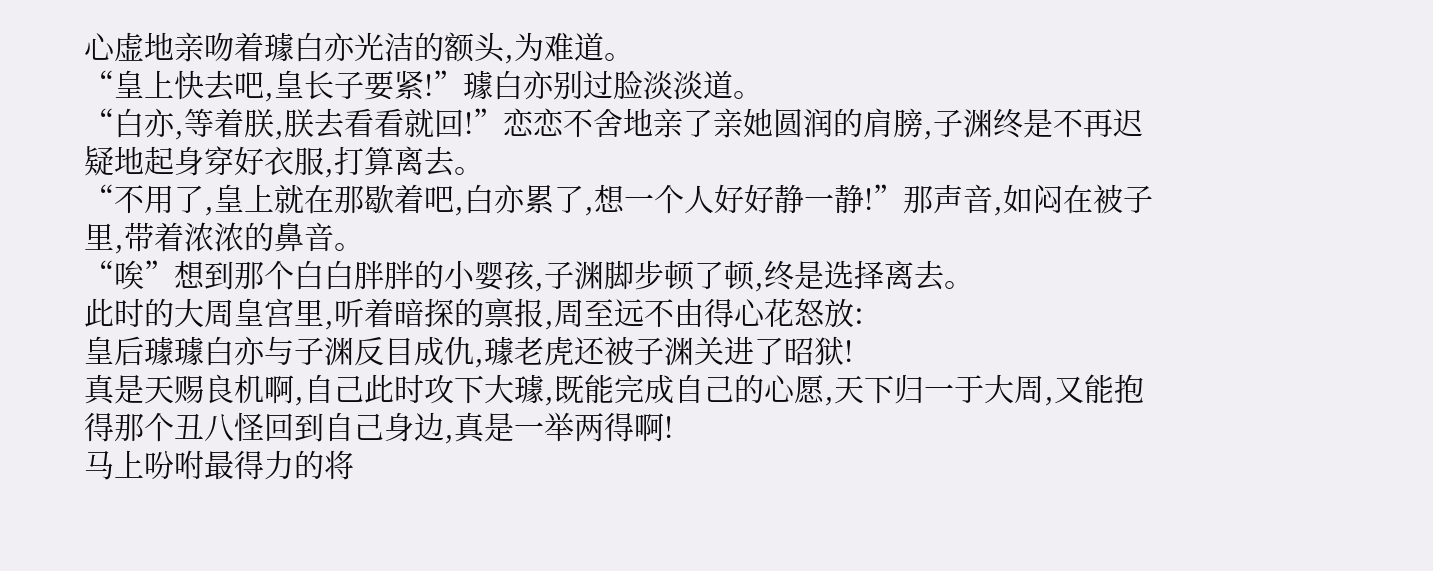心虚地亲吻着璩白亦光洁的额头,为难道。
“皇上快去吧,皇长子要紧!”璩白亦别过脸淡淡道。
“白亦,等着朕,朕去看看就回!”恋恋不舍地亲了亲她圆润的肩膀,子渊终是不再迟疑地起身穿好衣服,打算离去。
“不用了,皇上就在那歇着吧,白亦累了,想一个人好好静一静!”那声音,如闷在被子里,带着浓浓的鼻音。
“唉”想到那个白白胖胖的小婴孩,子渊脚步顿了顿,终是选择离去。
此时的大周皇宫里,听着暗探的禀报,周至远不由得心花怒放:
皇后璩璩白亦与子渊反目成仇,璩老虎还被子渊关进了昭狱!
真是天赐良机啊,自己此时攻下大璩,既能完成自己的心愿,天下归一于大周,又能抱得那个丑八怪回到自己身边,真是一举两得啊!
马上吩咐最得力的将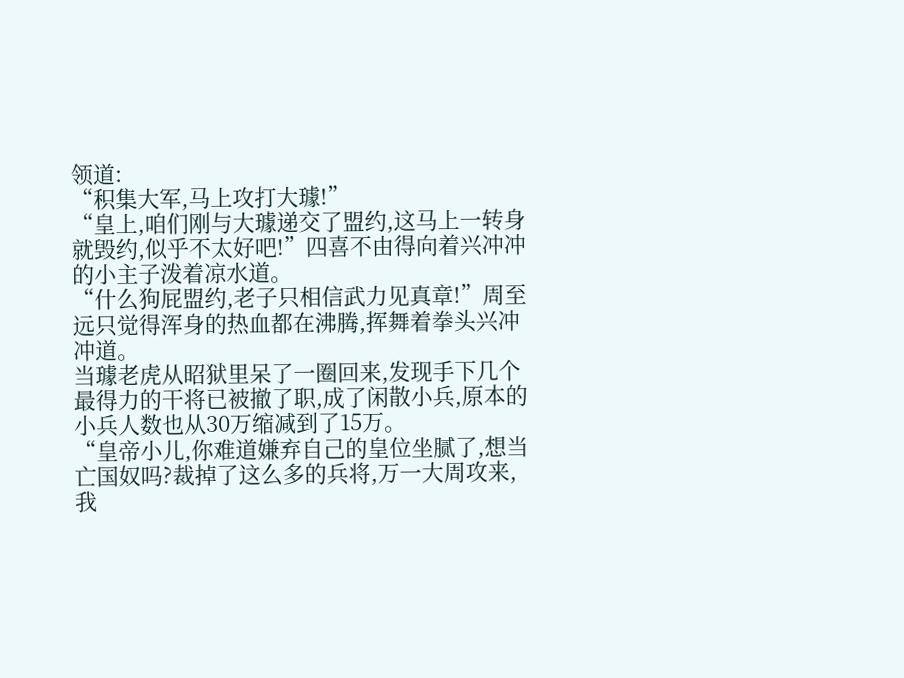领道:
“积集大军,马上攻打大璩!”
“皇上,咱们刚与大璩递交了盟约,这马上一转身就毁约,似乎不太好吧!”四喜不由得向着兴冲冲的小主子泼着凉水道。
“什么狗屁盟约,老子只相信武力见真章!”周至远只觉得浑身的热血都在沸腾,挥舞着拳头兴冲冲道。
当璩老虎从昭狱里呆了一圈回来,发现手下几个最得力的干将已被撤了职,成了闲散小兵,原本的小兵人数也从30万缩减到了15万。
“皇帝小儿,你难道嫌弃自己的皇位坐腻了,想当亡国奴吗?裁掉了这么多的兵将,万一大周攻来,我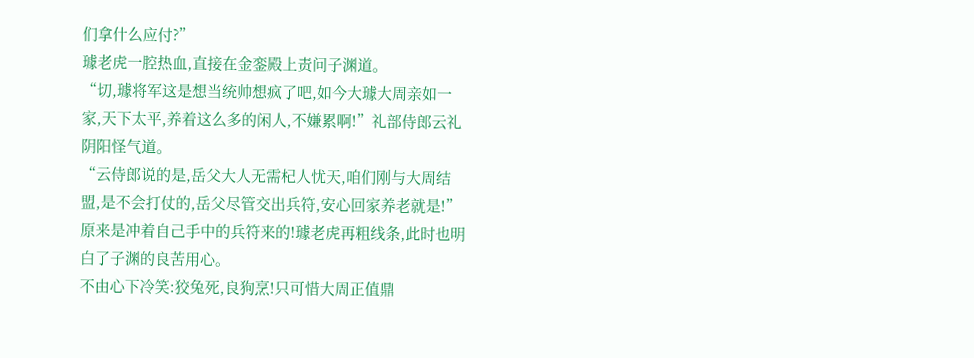们拿什么应付?”
璩老虎一腔热血,直接在金銮殿上责问子渊道。
“切,璩将军这是想当统帅想疯了吧,如今大璩大周亲如一家,天下太平,养着这么多的闲人,不嫌累啊!”礼部侍郎云礼阴阳怪气道。
“云侍郎说的是,岳父大人无需杞人忧天,咱们刚与大周结盟,是不会打仗的,岳父尽管交出兵符,安心回家养老就是!”
原来是冲着自己手中的兵符来的!璩老虎再粗线条,此时也明白了子渊的良苦用心。
不由心下冷笑:狡兔死,良狗烹!只可惜大周正值鼎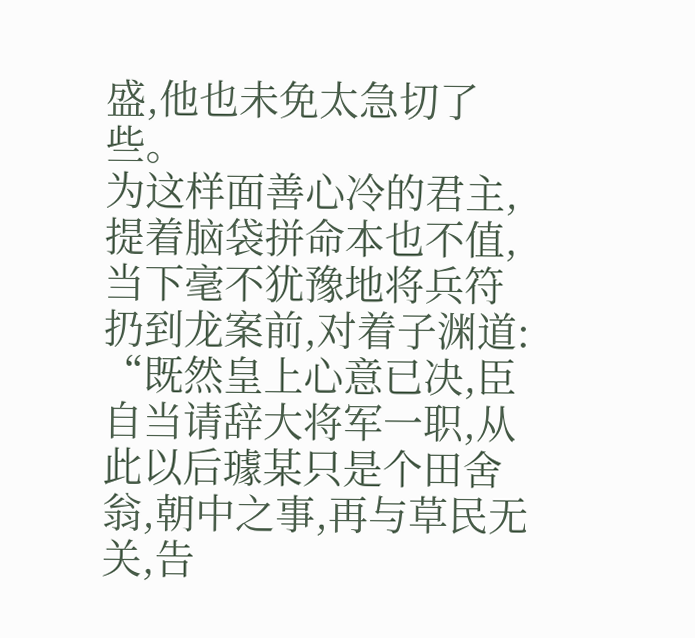盛,他也未免太急切了些。
为这样面善心冷的君主,提着脑袋拼命本也不值,当下毫不犹豫地将兵符扔到龙案前,对着子渊道:
“既然皇上心意已决,臣自当请辞大将军一职,从此以后璩某只是个田舍翁,朝中之事,再与草民无关,告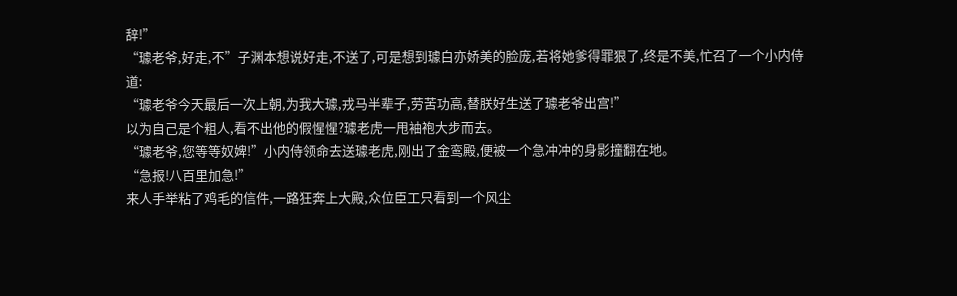辞!”
“璩老爷,好走,不”子渊本想说好走,不送了,可是想到璩白亦娇美的脸庞,若将她爹得罪狠了,终是不美,忙召了一个小内侍道:
“璩老爷今天最后一次上朝,为我大璩,戎马半辈子,劳苦功高,替朕好生送了璩老爷出宫!”
以为自己是个粗人,看不出他的假惺惺?璩老虎一甩袖袍大步而去。
“璩老爷,您等等奴婢!”小内侍领命去送璩老虎,刚出了金鸾殿,便被一个急冲冲的身影撞翻在地。
“急报!八百里加急!”
来人手举粘了鸡毛的信件,一路狂奔上大殿,众位臣工只看到一个风尘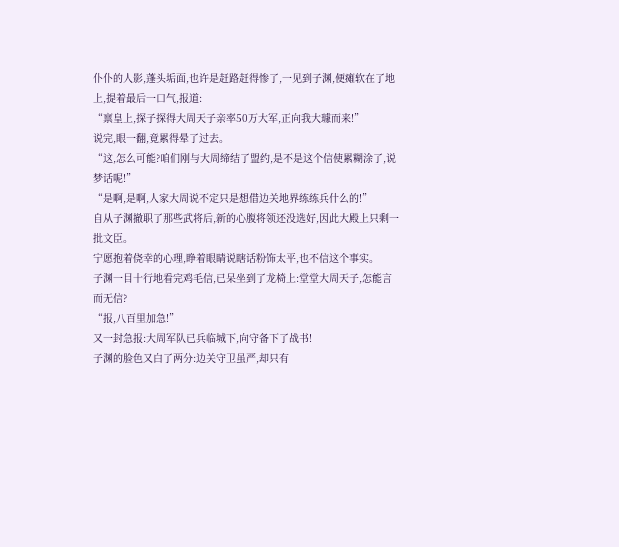仆仆的人影,蓬头垢面,也许是赶路赶得惨了,一见到子渊,便瘫软在了地上,提着最后一口气,报道:
“禀皇上,探子探得大周天子亲率50万大军,正向我大璩而来!”
说完,眼一翻,竟累得晕了过去。
“这,怎么可能?咱们刚与大周缔结了盟约,是不是这个信使累糊涂了,说梦话呢!”
“是啊,是啊,人家大周说不定只是想借边关地界练练兵什么的!”
自从子渊撤职了那些武将后,新的心腹将领还没选好,因此大殿上只剩一批文臣。
宁愿抱着侥幸的心理,睁着眼睛说瞎话粉饰太平,也不信这个事实。
子渊一目十行地看完鸡毛信,已呆坐到了龙椅上:堂堂大周天子,怎能言而无信?
“报,八百里加急!”
又一封急报:大周军队已兵临城下,向守备下了战书!
子渊的脸色又白了两分:边关守卫虽严,却只有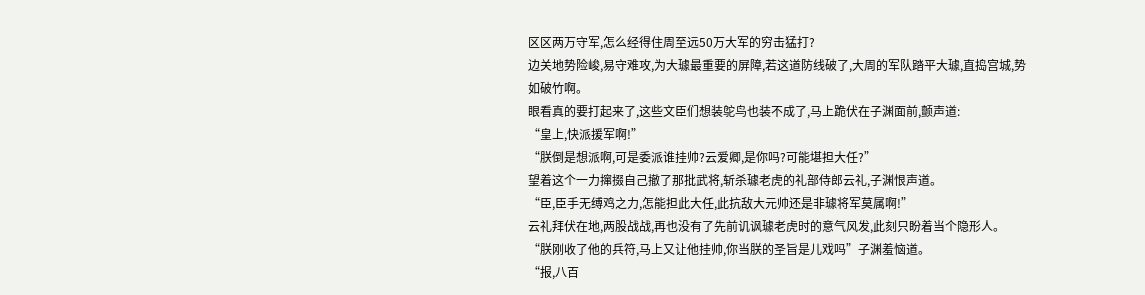区区两万守军,怎么经得住周至远50万大军的穷击猛打?
边关地势险峻,易守难攻,为大璩最重要的屏障,若这道防线破了,大周的军队踏平大璩,直捣宫城,势如破竹啊。
眼看真的要打起来了,这些文臣们想装鸵鸟也装不成了,马上跪伏在子渊面前,颤声道:
“皇上,快派援军啊!”
“朕倒是想派啊,可是委派谁挂帅?云爱卿,是你吗?可能堪担大任?”
望着这个一力撺掇自己撤了那批武将,斩杀璩老虎的礼部侍郎云礼,子渊恨声道。
“臣,臣手无缚鸡之力,怎能担此大任,此抗敌大元帅还是非璩将军莫属啊!”
云礼拜伏在地,两股战战,再也没有了先前讥讽璩老虎时的意气风发,此刻只盼着当个隐形人。
“朕刚收了他的兵符,马上又让他挂帅,你当朕的圣旨是儿戏吗”子渊羞恼道。
“报,八百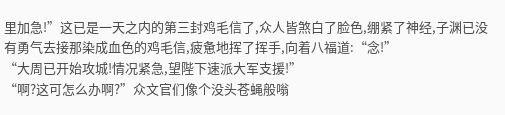里加急!”这已是一天之内的第三封鸡毛信了,众人皆煞白了脸色,绷紧了神经,子渊已没有勇气去接那染成血色的鸡毛信,疲惫地挥了挥手,向着八福道:“念!”
“大周已开始攻城!情况紧急,望陛下速派大军支援!”
“啊?这可怎么办啊?”众文官们像个没头苍蝇般嗡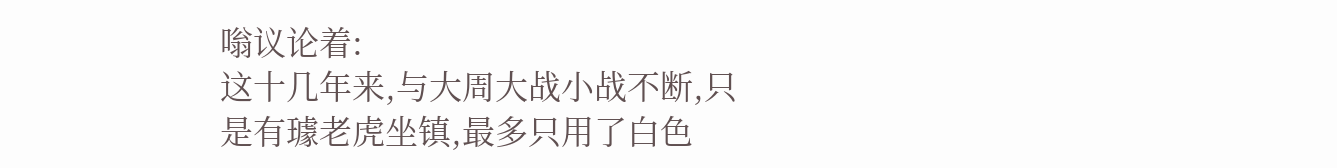嗡议论着:
这十几年来,与大周大战小战不断,只是有璩老虎坐镇,最多只用了白色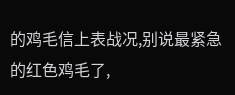的鸡毛信上表战况,别说最紧急的红色鸡毛了,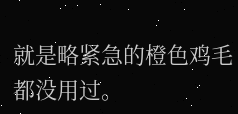就是略紧急的橙色鸡毛都没用过。